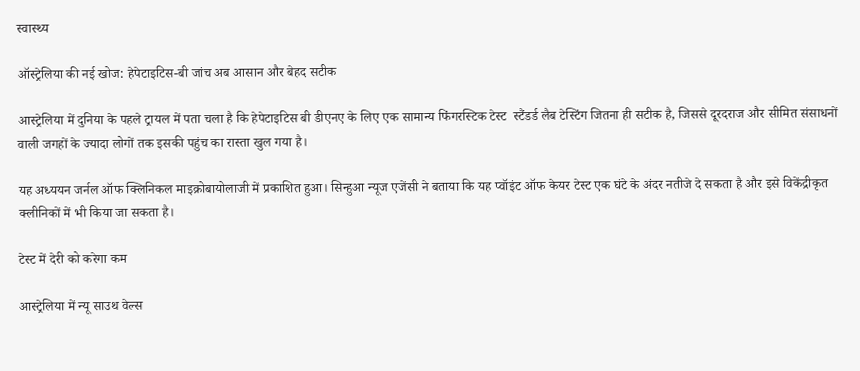स्वास्थ्य

ऑस्ट्रेलिया की नई खोज: हेपेटाइटिस-बी जांच अब आसान और बेहद सटीक

आस्ट्रेलिया में दुनिया के पहले ट्रायल में पता चला है कि हेपेटाइटिस बी डीएनए के लिए एक सामान्य फिंगरस्टिक टेस्ट  स्टैंडर्ड लैब टेस्टिंग जितना ही सटीक है, जिससे दूरदराज और सीमित संसाधनों वाली जगहों के ज्यादा लोगों तक इसकी पहुंच का रास्ता खुल गया है।

यह अध्ययन जर्नल ऑफ क्लिनिकल माइक्रोबायोलाजी में प्रकाशित हुआ। सिन्हुआ न्यूज एजेंसी ने बताया कि यह प्वॉइंट ऑफ केयर टेस्ट एक घंटे के अंदर नतीजे दे सकता है और इसे विकेंद्रीकृत क्लीनिकों में भी किया जा सकता है।

टेस्ट में देरी को करेगा कम

आस्ट्रेलिया में न्यू साउथ वेल्स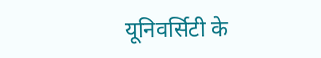यूनिवर्सिटी के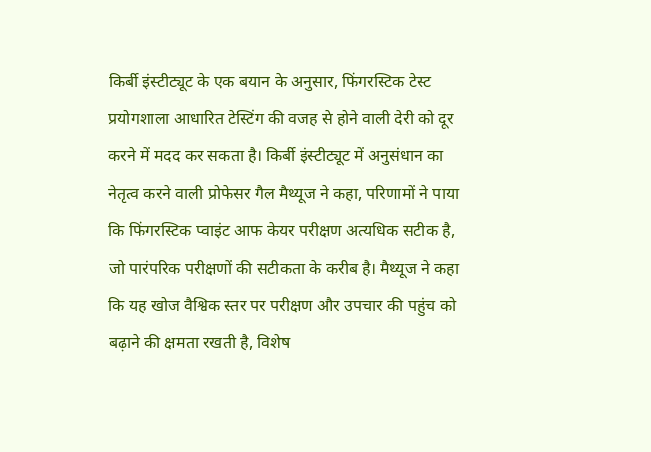किर्बी इंस्टीट्यूट के एक बयान के अनुसार, फिंगरस्टिक टेस्ट प्रयोगशाला आधारित टेस्टिंग की वजह से होने वाली देरी को दूर करने में मदद कर सकता है। किर्बी इंस्टीट्यूट में अनुसंधान का नेतृत्व करने वाली प्रोफेसर गैल मैथ्यूज ने कहा, परिणामों ने पाया कि फिंगरस्टिक प्वाइंट आफ केयर परीक्षण अत्यधिक सटीक है, जो पारंपरिक परीक्षणों की सटीकता के करीब है। मैथ्यूज ने कहा कि यह खोज वैश्विक स्तर पर परीक्षण और उपचार की पहुंच को बढ़ाने की क्षमता रखती है, विशेष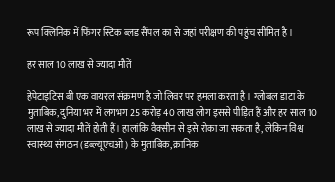रूप क्लिनिक में फिंगर स्टिक ब्लड सैंपल का से जहां परीक्षण की पहुंच सीमित है ।

हर साल 10 लाख से ज्यादा मौतें

हेपेटाइटिस बी एक वायरल संक्रमण है जो लिवर पर हमला करता है । ग्लोबल डाटा के मुताबिक, दुनिया भर में लगभग 25 करोड़ 40 लाख लोग इससे पीड़ित हैं और हर साल 10 लाख से ज्यादा मौतें होती हैं। हालांकि वैक्सीन से इसे रोका जा सकता है, लेकिन विश्व स्वास्थ्य संगठन (डब्ल्यूएचओ) के मुताबिक, क्रानिक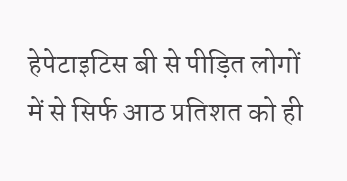हेपेटाइटिस बी से पीड़ित लोगों में से सिर्फ आठ प्रतिशत को ही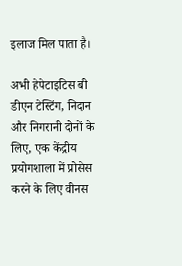इलाज मिल पाता है।

अभी हेपेटाइटिस बी डीएन टेस्टिंग, निदान और निगरानी दोनों के लिए, एक केंद्रीय प्रयोगशाला में प्रोसेस करने के लिए वीनस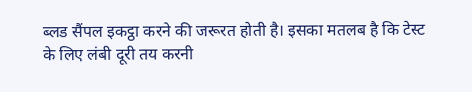ब्लड सैंपल इकट्ठा करने की जरूरत होती है। इसका मतलब है कि टेस्ट के लिए लंबी दूरी तय करनी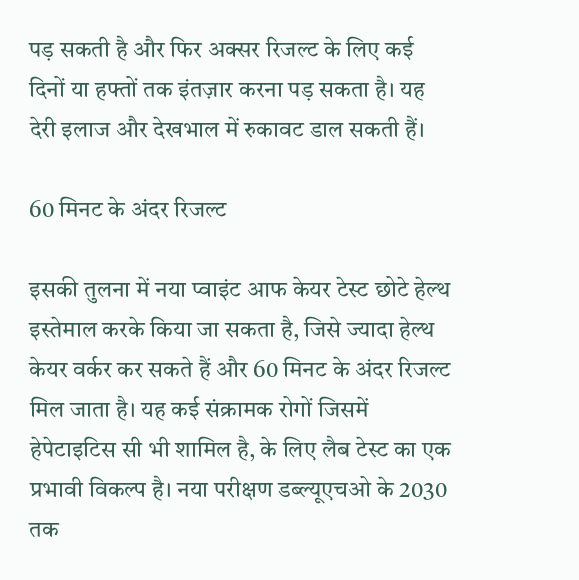पड़ सकती है और फिर अक्सर रिजल्ट के लिए कई दिनों या हफ्तों तक इंतज़ार करना पड़ सकता है। यह देरी इलाज और देखभाल में रुकावट डाल सकती हैं।

60 मिनट के अंदर रिजल्ट

इसकी तुलना में नया प्वाइंट आफ केयर टेस्ट छोटे हेल्थ इस्तेमाल करके किया जा सकता है, जिसे ज्यादा हेल्थ केयर वर्कर कर सकते हैं और 60 मिनट के अंदर रिजल्ट मिल जाता है। यह कई संक्रामक रोगों जिसमें हेपेटाइटिस सी भी शामिल है, के लिए लैब टेस्ट का एक प्रभावी विकल्प है। नया परीक्षण डब्ल्यूएचओ के 2030 तक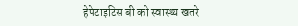हेपेटाइटिस बी को स्वास्थ्य खतरे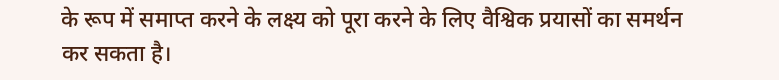के रूप में समाप्त करने के लक्ष्य को पूरा करने के लिए वैश्विक प्रयासों का समर्थन कर सकता है।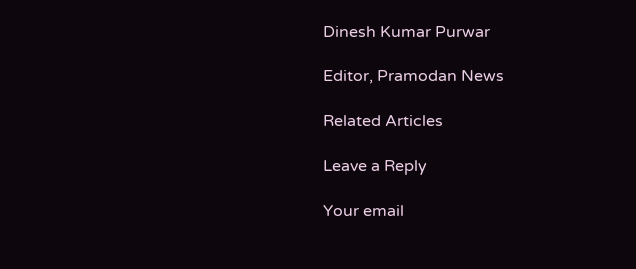Dinesh Kumar Purwar

Editor, Pramodan News

Related Articles

Leave a Reply

Your email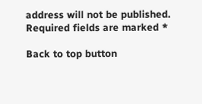address will not be published. Required fields are marked *

Back to top button